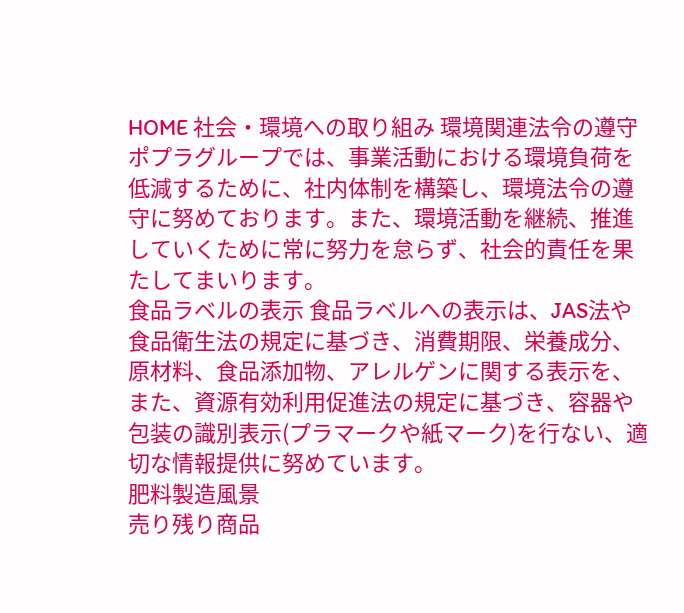HOME 社会・環境への取り組み 環境関連法令の遵守
ポプラグループでは、事業活動における環境負荷を低減するために、社内体制を構築し、環境法令の遵守に努めております。また、環境活動を継続、推進していくために常に努力を怠らず、社会的責任を果たしてまいります。
食品ラベルの表示 食品ラベルへの表示は、JAS法や食品衛生法の規定に基づき、消費期限、栄養成分、原材料、食品添加物、アレルゲンに関する表示を、また、資源有効利用促進法の規定に基づき、容器や包装の識別表示(プラマークや紙マーク)を行ない、適切な情報提供に努めています。
肥料製造風景
売り残り商品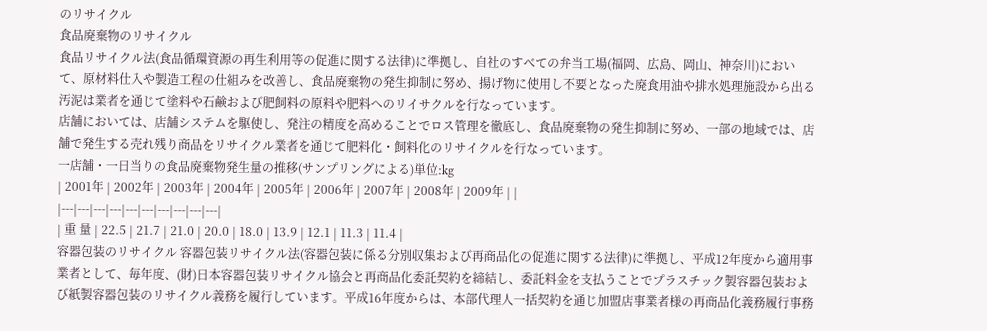のリサイクル
食品廃棄物のリサイクル
食品リサイクル法(食品循環資源の再生利用等の促進に関する法律)に準拠し、自社のすべての弁当工場(福岡、広島、岡山、神奈川)において、原材料仕入や製造工程の仕組みを改善し、食品廃棄物の発生抑制に努め、揚げ物に使用し不要となった廃食用油や排水処理施設から出る汚泥は業者を通じて塗料や石鹸および肥飼料の原料や肥料へのリイサクルを行なっています。
店舗においては、店舗システムを駆使し、発注の精度を高めることでロス管理を徹底し、食品廃棄物の発生抑制に努め、一部の地域では、店舗で発生する売れ残り商品をリサイクル業者を通じて肥料化・飼料化のリサイクルを行なっています。
一店舗・一日当りの食品廃棄物発生量の推移(サンプリングによる)単位:kg
| 2001年 | 2002年 | 2003年 | 2004年 | 2005年 | 2006年 | 2007年 | 2008年 | 2009年 | |
|---|---|---|---|---|---|---|---|---|---|
| 重 量 | 22.5 | 21.7 | 21.0 | 20.0 | 18.0 | 13.9 | 12.1 | 11.3 | 11.4 |
容器包装のリサイクル 容器包装リサイクル法(容器包装に係る分別収集および再商品化の促進に関する法律)に準拠し、平成12年度から適用事業者として、毎年度、(財)日本容器包装リサイクル協会と再商品化委託契約を締結し、委託料金を支払うことでプラスチック製容器包装および紙製容器包装のリサイクル義務を履行しています。平成16年度からは、本部代理人一括契約を通じ加盟店事業者様の再商品化義務履行事務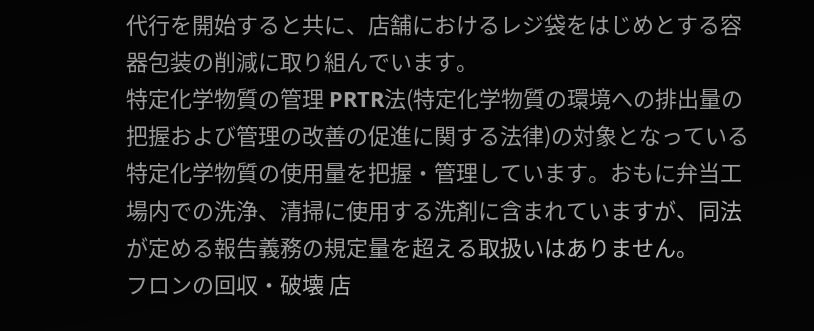代行を開始すると共に、店舗におけるレジ袋をはじめとする容器包装の削減に取り組んでいます。
特定化学物質の管理 PRTR法(特定化学物質の環境への排出量の把握および管理の改善の促進に関する法律)の対象となっている特定化学物質の使用量を把握・管理しています。おもに弁当工場内での洗浄、清掃に使用する洗剤に含まれていますが、同法が定める報告義務の規定量を超える取扱いはありません。
フロンの回収・破壊 店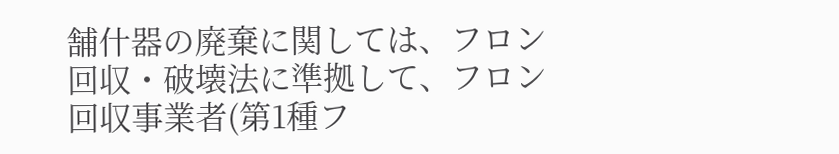舗什器の廃棄に関しては、フロン回収・破壊法に準拠して、フロン回収事業者(第1種フ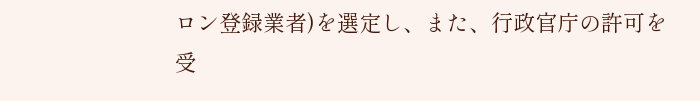ロン登録業者)を選定し、また、行政官庁の許可を受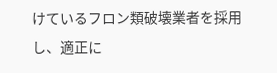けているフロン類破壊業者を採用し、適正に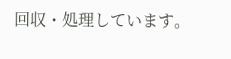回収・処理しています。